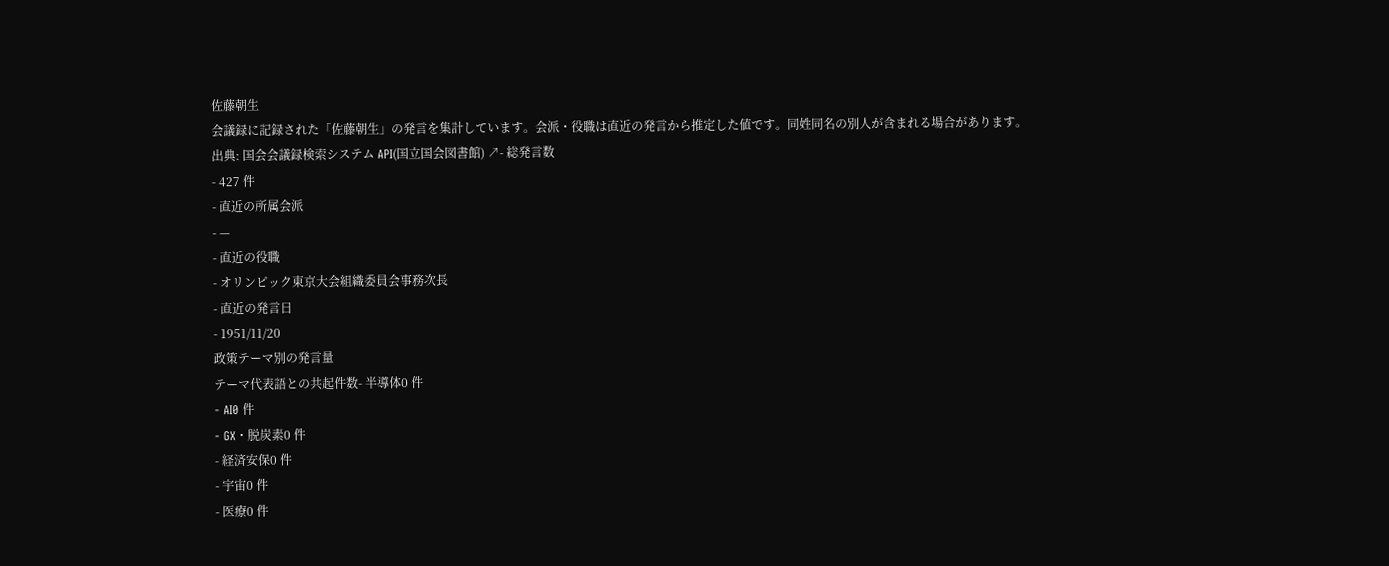佐藤朝生
会議録に記録された「佐藤朝生」の発言を集計しています。会派・役職は直近の発言から推定した値です。同姓同名の別人が含まれる場合があります。
出典: 国会会議録検索システム API(国立国会図書館) ↗- 総発言数
- 427 件
- 直近の所属会派
- —
- 直近の役職
- オリンピック東京大会組織委員会事務次長
- 直近の発言日
- 1951/11/20
政策テーマ別の発言量
テーマ代表語との共起件数- 半導体0 件
- AI0 件
- GX・脱炭素0 件
- 経済安保0 件
- 宇宙0 件
- 医療0 件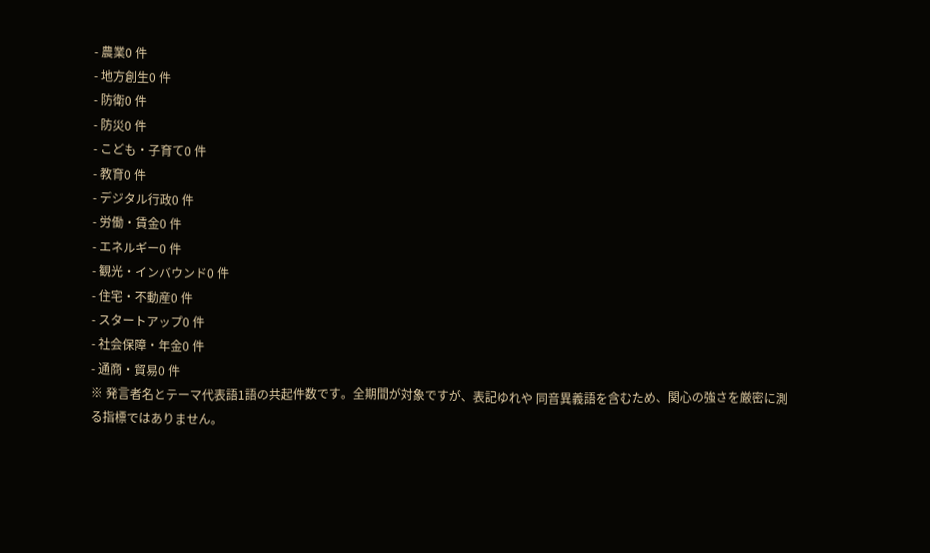- 農業0 件
- 地方創生0 件
- 防衛0 件
- 防災0 件
- こども・子育て0 件
- 教育0 件
- デジタル行政0 件
- 労働・賃金0 件
- エネルギー0 件
- 観光・インバウンド0 件
- 住宅・不動産0 件
- スタートアップ0 件
- 社会保障・年金0 件
- 通商・貿易0 件
※ 発言者名とテーマ代表語1語の共起件数です。全期間が対象ですが、表記ゆれや 同音異義語を含むため、関心の強さを厳密に測る指標ではありません。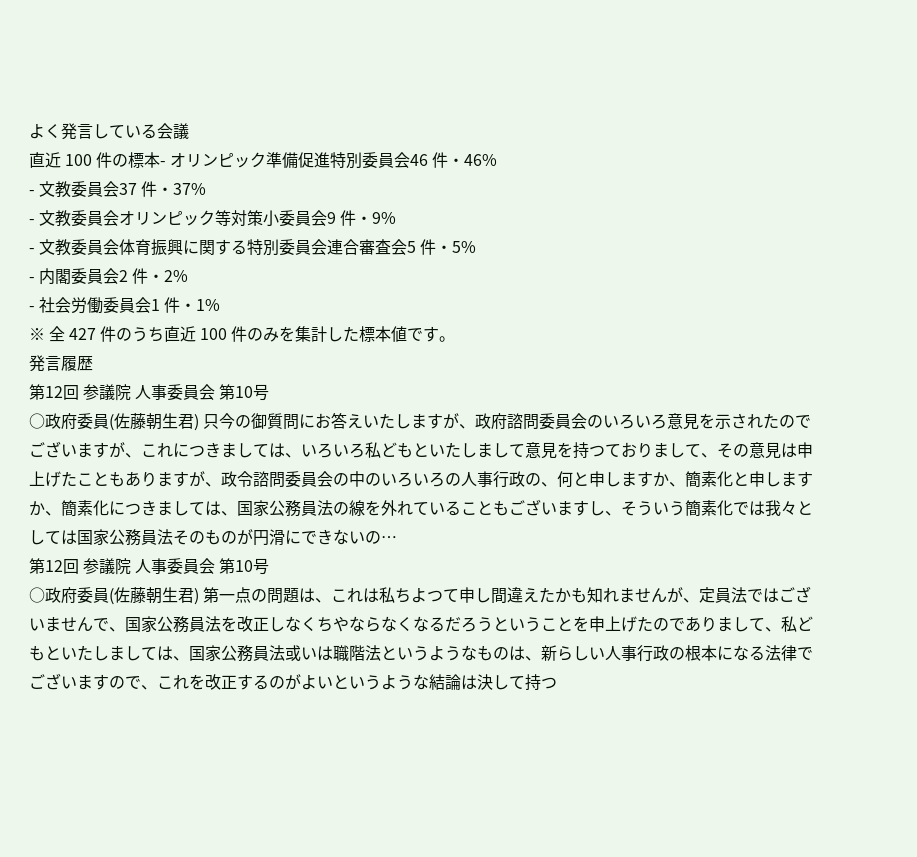よく発言している会議
直近 100 件の標本- オリンピック準備促進特別委員会46 件・46%
- 文教委員会37 件・37%
- 文教委員会オリンピック等対策小委員会9 件・9%
- 文教委員会体育振興に関する特別委員会連合審査会5 件・5%
- 内閣委員会2 件・2%
- 社会労働委員会1 件・1%
※ 全 427 件のうち直近 100 件のみを集計した標本値です。
発言履歴
第12回 参議院 人事委員会 第10号
○政府委員(佐藤朝生君) 只今の御質問にお答えいたしますが、政府諮問委員会のいろいろ意見を示されたのでございますが、これにつきましては、いろいろ私どもといたしまして意見を持つておりまして、その意見は申上げたこともありますが、政令諮問委員会の中のいろいろの人事行政の、何と申しますか、簡素化と申しますか、簡素化につきましては、国家公務員法の線を外れていることもございますし、そういう簡素化では我々としては国家公務員法そのものが円滑にできないの…
第12回 参議院 人事委員会 第10号
○政府委員(佐藤朝生君) 第一点の問題は、これは私ちよつて申し間違えたかも知れませんが、定員法ではございませんで、国家公務員法を改正しなくちやならなくなるだろうということを申上げたのでありまして、私どもといたしましては、国家公務員法或いは職階法というようなものは、新らしい人事行政の根本になる法律でございますので、これを改正するのがよいというような結論は決して持つ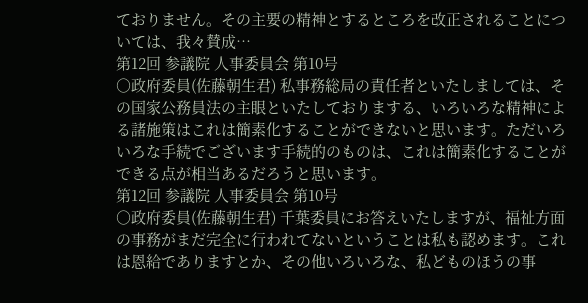ておりません。その主要の精神とするところを改正されることについては、我々賛成…
第12回 参議院 人事委員会 第10号
○政府委員(佐藤朝生君) 私事務総局の責任者といたしましては、その国家公務員法の主眼といたしておりまする、いろいろな精神による諸施策はこれは簡素化することができないと思います。ただいろいろな手続でございます手続的のものは、これは簡素化することができる点が相当あるだろうと思います。
第12回 参議院 人事委員会 第10号
○政府委員(佐藤朝生君) 千葉委員にお答えいたしますが、福祉方面の事務がまだ完全に行われてないということは私も認めます。これは恩給でありますとか、その他いろいろな、私どものほうの事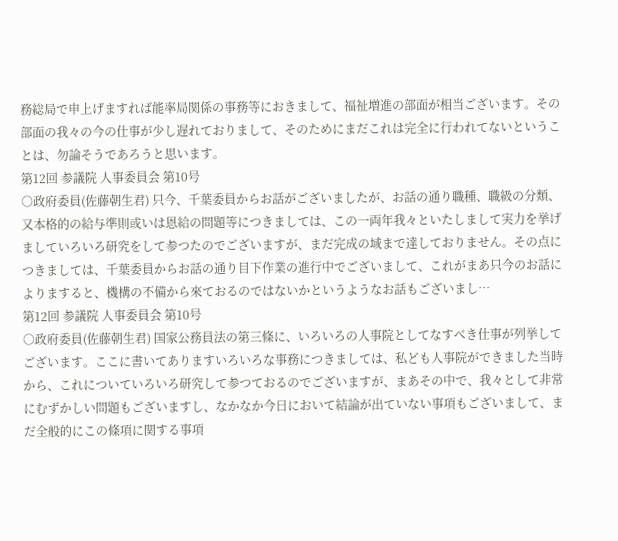務総局で申上げますれば能率局関係の事務等におきまして、福祉増進の部面が相当ございます。その部面の我々の今の仕事が少し遅れておりまして、そのためにまだこれは完全に行われてないということは、勿論そうであろうと思います。
第12回 参議院 人事委員会 第10号
○政府委員(佐藤朝生君) 只今、千葉委員からお話がございましたが、お話の通り職種、職級の分類、又本格的の給与準則或いは恩給の問題等につきましては、この一両年我々といたしまして実力を挙げましていろいろ研究をして参つたのでございますが、まだ完成の域まで達しておりません。その点につきましては、千葉委員からお話の通り目下作業の進行中でございまして、これがまあ只今のお話によりますると、機構の不備から來ておるのではないかというようなお話もございまし…
第12回 参議院 人事委員会 第10号
○政府委員(佐藤朝生君) 国家公務員法の第三條に、いろいろの人事院としてなすべき仕事が列挙してございます。ここに書いてありますいろいろな事務につきましては、私ども人事院ができました当時から、これについていろいろ研究して参つておるのでございますが、まあその中で、我々として非常にむずかしい問題もございますし、なかなか今日において結論が出ていない事項もございまして、まだ全般的にこの條項に関する事項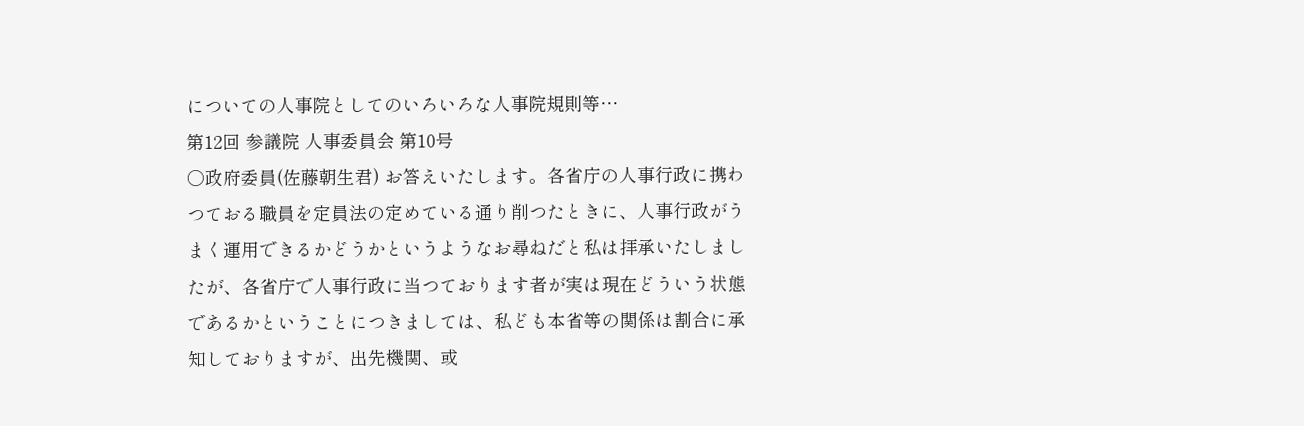についての人事院としてのいろいろな人事院規則等…
第12回 参議院 人事委員会 第10号
○政府委員(佐藤朝生君) お答えいたします。各省庁の人事行政に携わつておる職員を定員法の定めている通り削つたときに、人事行政がうまく運用できるかどうかというようなお尋ねだと私は拝承いたしましたが、各省庁で人事行政に当つております者が実は現在どういう状態であるかということにつきましては、私ども本省等の関係は割合に承知しておりますが、出先機関、或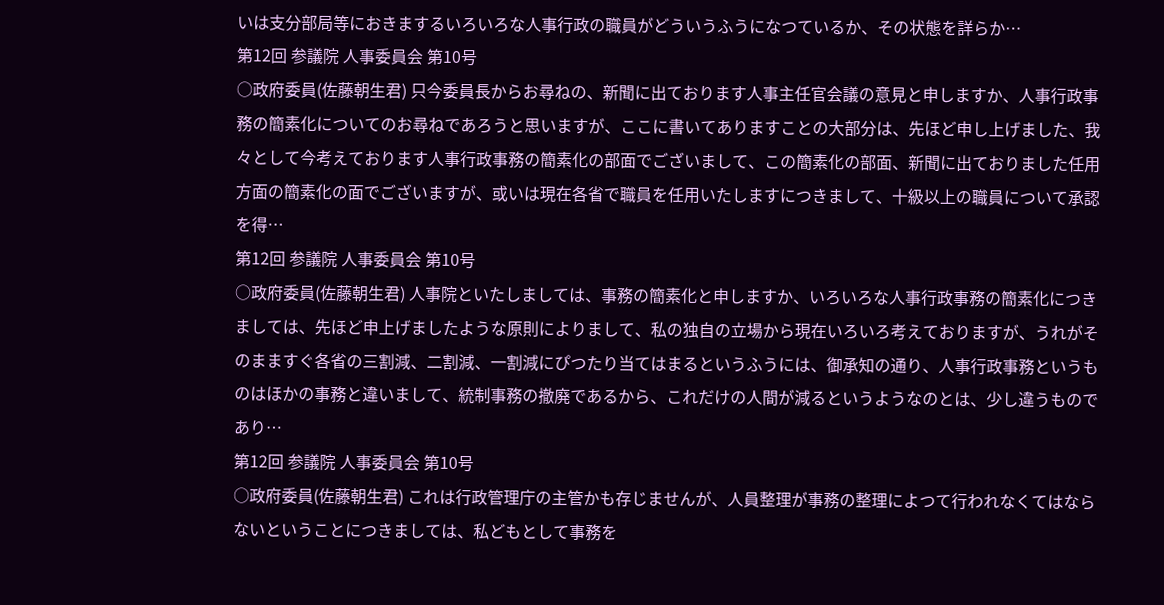いは支分部局等におきまするいろいろな人事行政の職員がどういうふうになつているか、その状態を詳らか…
第12回 参議院 人事委員会 第10号
○政府委員(佐藤朝生君) 只今委員長からお尋ねの、新聞に出ております人事主任官会議の意見と申しますか、人事行政事務の簡素化についてのお尋ねであろうと思いますが、ここに書いてありますことの大部分は、先ほど申し上げました、我々として今考えております人事行政事務の簡素化の部面でございまして、この簡素化の部面、新聞に出ておりました任用方面の簡素化の面でございますが、或いは現在各省で職員を任用いたしますにつきまして、十級以上の職員について承認を得…
第12回 参議院 人事委員会 第10号
○政府委員(佐藤朝生君) 人事院といたしましては、事務の簡素化と申しますか、いろいろな人事行政事務の簡素化につきましては、先ほど申上げましたような原則によりまして、私の独自の立場から現在いろいろ考えておりますが、うれがそのまますぐ各省の三割減、二割減、一割減にぴつたり当てはまるというふうには、御承知の通り、人事行政事務というものはほかの事務と違いまして、統制事務の撤廃であるから、これだけの人間が減るというようなのとは、少し違うものであり…
第12回 参議院 人事委員会 第10号
○政府委員(佐藤朝生君) これは行政管理庁の主管かも存じませんが、人員整理が事務の整理によつて行われなくてはならないということにつきましては、私どもとして事務を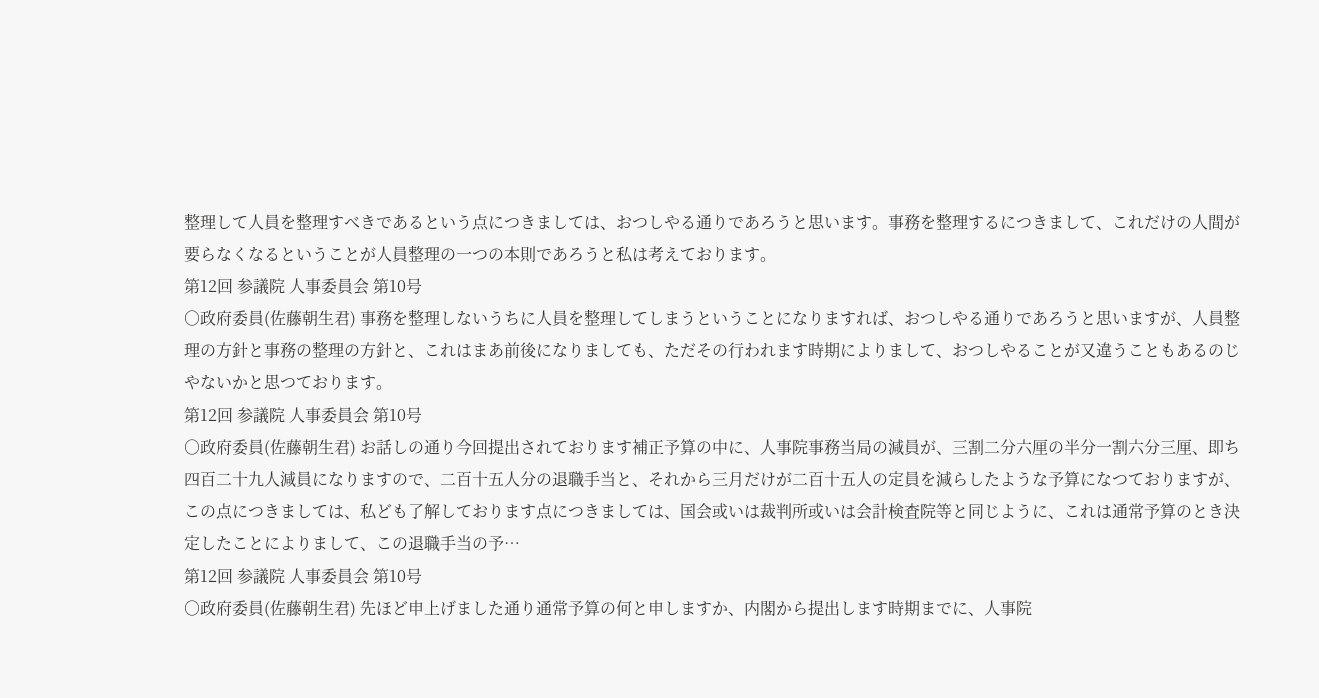整理して人員を整理すべきであるという点につきましては、おつしやる通りであろうと思います。事務を整理するにつきまして、これだけの人間が要らなくなるということが人員整理の一つの本則であろうと私は考えております。
第12回 参議院 人事委員会 第10号
○政府委員(佐藤朝生君) 事務を整理しないうちに人員を整理してしまうということになりますれば、おつしやる通りであろうと思いますが、人員整理の方針と事務の整理の方針と、これはまあ前後になりましても、ただその行われます時期によりまして、おつしやることが又違うこともあるのじやないかと思つております。
第12回 参議院 人事委員会 第10号
○政府委員(佐藤朝生君) お話しの通り今回提出されております補正予算の中に、人事院事務当局の減員が、三割二分六厘の半分一割六分三厘、即ち四百二十九人減員になりますので、二百十五人分の退職手当と、それから三月だけが二百十五人の定員を減らしたような予算になつておりますが、この点につきましては、私ども了解しております点につきましては、国会或いは裁判所或いは会計検査院等と同じように、これは通常予算のとき決定したことによりまして、この退職手当の予…
第12回 参議院 人事委員会 第10号
○政府委員(佐藤朝生君) 先ほど申上げました通り通常予算の何と申しますか、内閣から提出します時期までに、人事院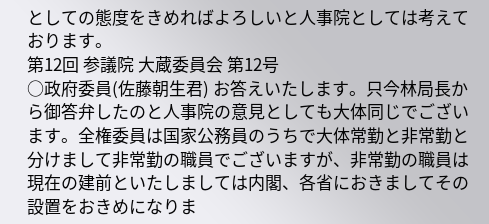としての態度をきめればよろしいと人事院としては考えております。
第12回 参議院 大蔵委員会 第12号
○政府委員(佐藤朝生君) お答えいたします。只今林局長から御答弁したのと人事院の意見としても大体同じでございます。全権委員は国家公務員のうちで大体常勤と非常勤と分けまして非常勤の職員でございますが、非常勤の職員は現在の建前といたしましては内閣、各省におきましてその設置をおきめになりま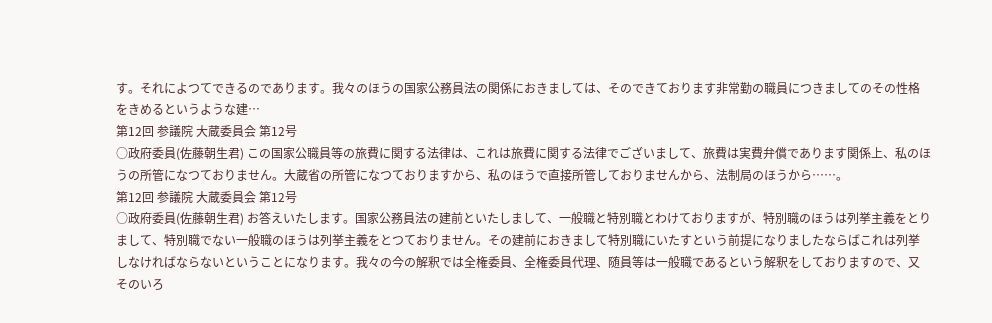す。それによつてできるのであります。我々のほうの国家公務員法の関係におきましては、そのできております非常勤の職員につきましてのその性格をきめるというような建…
第12回 参議院 大蔵委員会 第12号
○政府委員(佐藤朝生君) この国家公職員等の旅費に関する法律は、これは旅費に関する法律でございまして、旅費は実費弁償であります関係上、私のほうの所管になつておりません。大蔵省の所管になつておりますから、私のほうで直接所管しておりませんから、法制局のほうから……。
第12回 参議院 大蔵委員会 第12号
○政府委員(佐藤朝生君) お答えいたします。国家公務員法の建前といたしまして、一般職と特別職とわけておりますが、特別職のほうは列挙主義をとりまして、特別職でない一般職のほうは列挙主義をとつておりません。その建前におきまして特別職にいたすという前提になりましたならばこれは列挙しなければならないということになります。我々の今の解釈では全権委員、全権委員代理、随員等は一般職であるという解釈をしておりますので、又そのいろ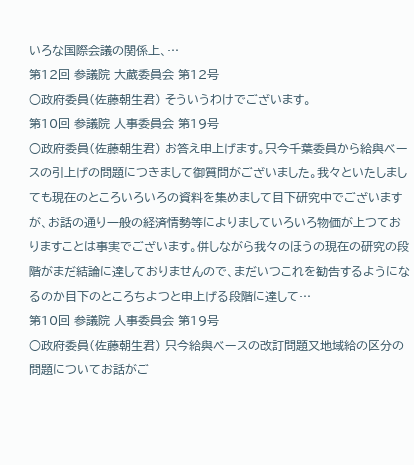いろな国際会議の関係上、…
第12回 参議院 大蔵委員会 第12号
○政府委員(佐藤朝生君) そういうわけでございます。
第10回 参議院 人事委員会 第19号
○政府委員(佐藤朝生君) お答え申上げます。只今千葉委員から給與ベースの引上げの問題につきまして御質問がございました。我々といたしましても現在のところいろいろの資料を集めまして目下研究中でございますが、お話の通り一般の経済情勢等によりましていろいろ物価が上つておりますことは事実でございます。併しながら我々のほうの現在の研究の段階がまだ結論に達しておりませんので、まだいつこれを勧告するようになるのか目下のところちよつと申上げる段階に達して…
第10回 参議院 人事委員会 第19号
○政府委員(佐藤朝生君) 只今給與ベースの改訂問題又地域給の区分の問題についてお話がご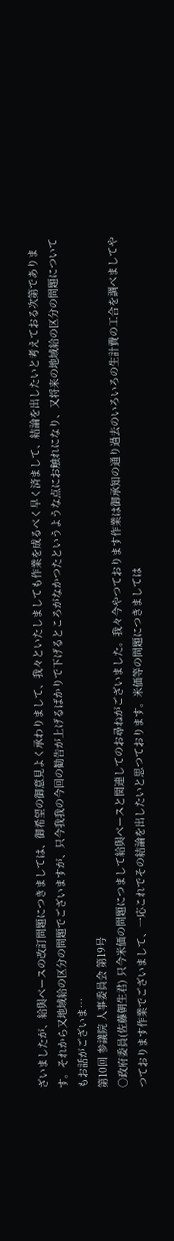ざいましたが、給與ベースの改訂問題につきましては、御希望の御意見よく承わりまして、我々といたしましても作業を成るべく早く済まして、結論を出したいと考えておる次第であります。それから又地域給の区分の問題でございますが、只今我我の今回の勧告が上げるばかりで下げるところがなかつたというような点にお触れになり、又将来の地域給の区分の問題についてもお話がございま…
第10回 参議院 人事委員会 第19号
○政府委員(佐藤朝生君) 只今米価の問題につまして給與ベースと関連してのお尋ねがございました。我々今やつております作業は御承知の通り過去のいろいろの生計費の工合を調べましてやつております作業でございまして、一応これでその結論を出したいと思つております。米価等の問題につきましては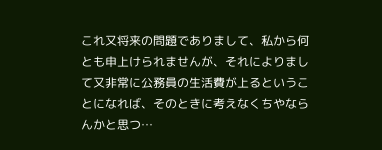これ又将来の問題でありまして、私から何とも申上けられませんが、それによりまして又非常に公務員の生活費が上るということになれば、そのときに考えなくちやならんかと思つ…